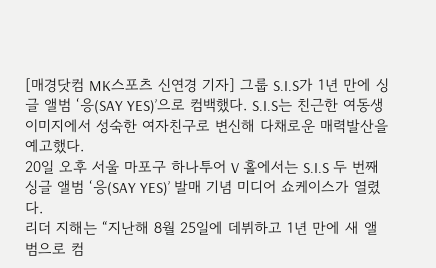[매경닷컴 MK스포츠 신연경 기자] 그룹 S.I.S가 1년 만에 싱글 앨범 ‘응(SAY YES)’으로 컴백했다. S.I.S는 친근한 여동생 이미지에서 성숙한 여자친구로 변신해 다채로운 매력발산을 예고했다.
20일 오후 서울 마포구 하나투어 V 홀에서는 S.I.S 두 번째 싱글 앨범 ‘응(SAY YES)’ 발매 기념 미디어 쇼케이스가 열렸다.
리더 지해는 “지난해 8월 25일에 데뷔하고 1년 만에 새 앨범으로 컴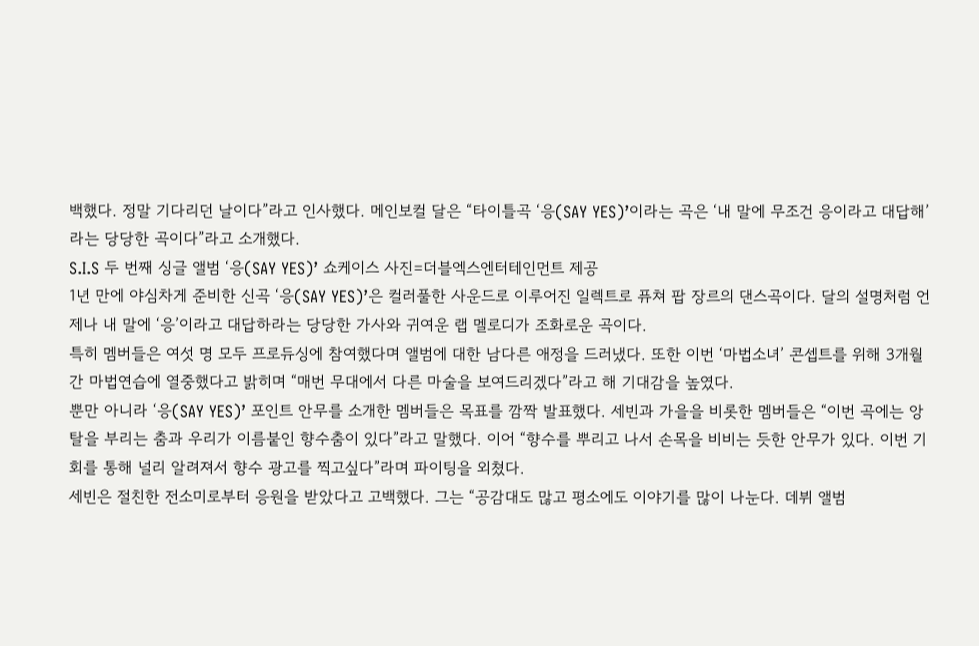백했다. 정말 기다리던 날이다”라고 인사했다. 메인보컬 달은 “타이틀곡 ‘응(SAY YES)’이라는 곡은 ‘내 말에 무조건 응이라고 대답해’라는 당당한 곡이다”라고 소개했다.
S.I.S 두 번째 싱글 앨범 ‘응(SAY YES)’ 쇼케이스 사진=더블엑스엔터테인먼트 제공
1년 만에 야심차게 준비한 신곡 ‘응(SAY YES)’은 컬러풀한 사운드로 이루어진 일렉트로 퓨쳐 팝 장르의 댄스곡이다. 달의 설명처럼 언제나 내 말에 ‘응’이라고 대답하라는 당당한 가사와 귀여운 랩 멜로디가 조화로운 곡이다.
특히 멤버들은 여섯 명 모두 프로듀싱에 참여했다며 앨범에 대한 남다른 애정을 드러냈다. 또한 이번 ‘마법소녀’ 콘셉트를 위해 3개월 간 마법연습에 열중했다고 밝히며 “매번 무대에서 다른 마술을 보여드리겠다”라고 해 기대감을 높였다.
뿐만 아니라 ‘응(SAY YES)’ 포인트 안무를 소개한 멤버들은 목표를 깜짝 발표했다. 세빈과 가을을 비롯한 멤버들은 “이번 곡에는 앙탈을 부리는 춤과 우리가 이름붙인 향수춤이 있다”라고 말했다. 이어 “향수를 뿌리고 나서 손목을 비비는 듯한 안무가 있다. 이번 기회를 통해 널리 알려져서 향수 광고를 찍고싶다”라며 파이팅을 외쳤다.
세빈은 절친한 전소미로부터 응원을 받았다고 고백했다. 그는 “공감대도 많고 평소에도 이야기를 많이 나눈다. 데뷔 앨범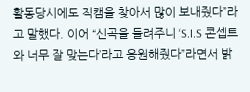활동당시에도 직캠을 찾아서 많이 보내줬다”라고 말했다. 이어 “신곡을 들려주니 ‘S.I.S 콘셉트와 너무 잘 맞는다’라고 응원해줬다”라면서 밝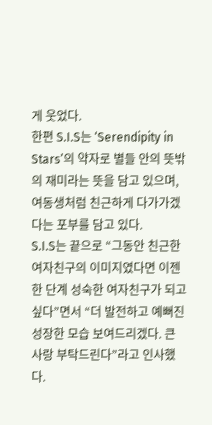게 웃었다.
한편 S.I.S는 ‘Serendipity in Stars’의 약자로 별들 안의 뜻밖의 재미라는 뜻을 담고 있으며, 여동생처럼 친근하게 다가가겠다는 포부를 담고 있다.
S.I.S는 끝으로 “그동안 친근한 여자친구의 이미지였다면 이젠 한 단계 성숙한 여자친구가 되고싶다”면서 “더 발전하고 예뻐진 성장한 모습 보여드리겠다. 큰 사랑 부탁드린다”라고 인사했다.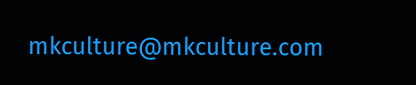mkculture@mkculture.com